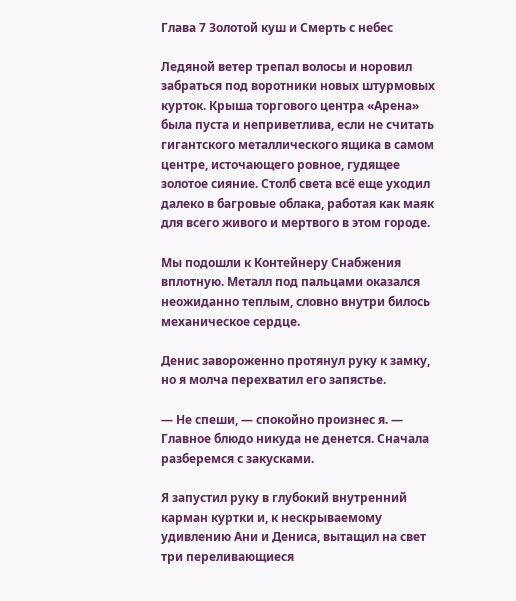Глава 7 Золотой куш и Смерть с небес

Ледяной ветер трепал волосы и норовил забраться под воротники новых штурмовых курток. Крыша торгового центра «Арена» была пуста и неприветлива, если не считать гигантского металлического ящика в самом центре, источающего ровное, гудящее золотое сияние. Столб света всё еще уходил далеко в багровые облака, работая как маяк для всего живого и мертвого в этом городе.

Мы подошли к Контейнеру Снабжения вплотную. Металл под пальцами оказался неожиданно теплым, словно внутри билось механическое сердце.

Денис завороженно протянул руку к замку, но я молча перехватил его запястье.

— Не спеши, — спокойно произнес я. — Главное блюдо никуда не денется. Сначала разберемся с закусками.

Я запустил руку в глубокий внутренний карман куртки и, к нескрываемому удивлению Ани и Дениса, вытащил на свет три переливающиеся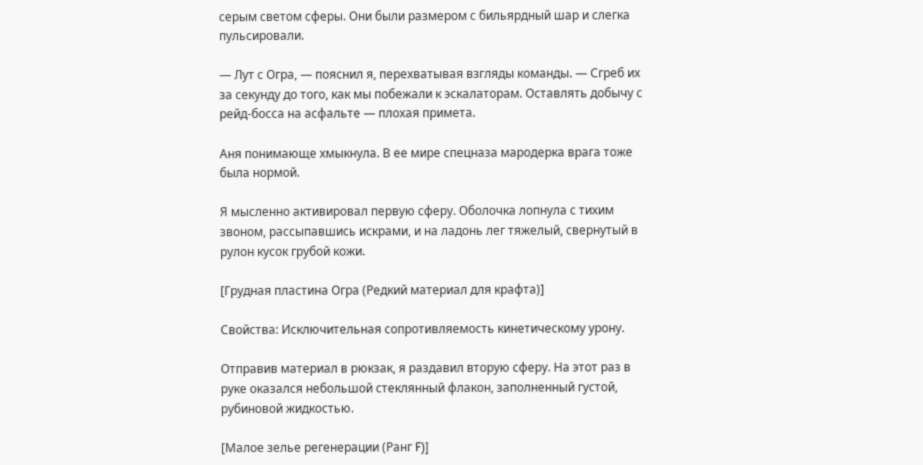серым светом сферы. Они были размером с бильярдный шар и слегка пульсировали.

— Лут с Огра, — пояснил я, перехватывая взгляды команды. — Сгреб их за секунду до того, как мы побежали к эскалаторам. Оставлять добычу с рейд-босса на асфальте — плохая примета.

Аня понимающе хмыкнула. В ее мире спецназа мародерка врага тоже была нормой.

Я мысленно активировал первую сферу. Оболочка лопнула с тихим звоном, рассыпавшись искрами, и на ладонь лег тяжелый, свернутый в рулон кусок грубой кожи.

[Грудная пластина Огра (Редкий материал для крафта)]

Свойства: Исключительная сопротивляемость кинетическому урону.

Отправив материал в рюкзак, я раздавил вторую сферу. На этот раз в руке оказался небольшой стеклянный флакон, заполненный густой, рубиновой жидкостью.

[Малое зелье регенерации (Ранг F)]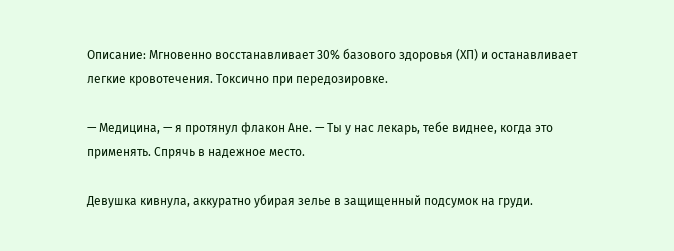Описание: Мгновенно восстанавливает 30% базового здоровья (ХП) и останавливает легкие кровотечения. Токсично при передозировке.

— Медицина, — я протянул флакон Ане. — Ты у нас лекарь, тебе виднее, когда это применять. Спрячь в надежное место.

Девушка кивнула, аккуратно убирая зелье в защищенный подсумок на груди.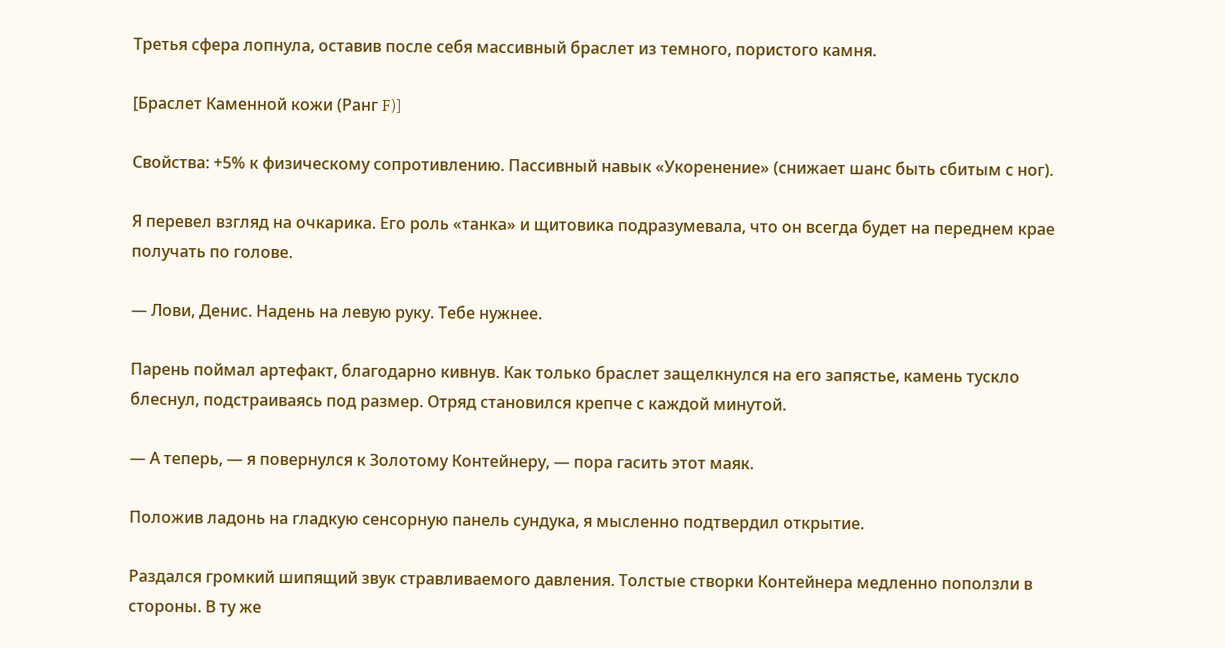Третья сфера лопнула, оставив после себя массивный браслет из темного, пористого камня.

[Браслет Каменной кожи (Ранг F)]

Свойства: +5% к физическому сопротивлению. Пассивный навык «Укоренение» (снижает шанс быть сбитым с ног).

Я перевел взгляд на очкарика. Его роль «танка» и щитовика подразумевала, что он всегда будет на переднем крае получать по голове.

— Лови, Денис. Надень на левую руку. Тебе нужнее.

Парень поймал артефакт, благодарно кивнув. Как только браслет защелкнулся на его запястье, камень тускло блеснул, подстраиваясь под размер. Отряд становился крепче с каждой минутой.

— А теперь, — я повернулся к Золотому Контейнеру, — пора гасить этот маяк.

Положив ладонь на гладкую сенсорную панель сундука, я мысленно подтвердил открытие.

Раздался громкий шипящий звук стравливаемого давления. Толстые створки Контейнера медленно поползли в стороны. В ту же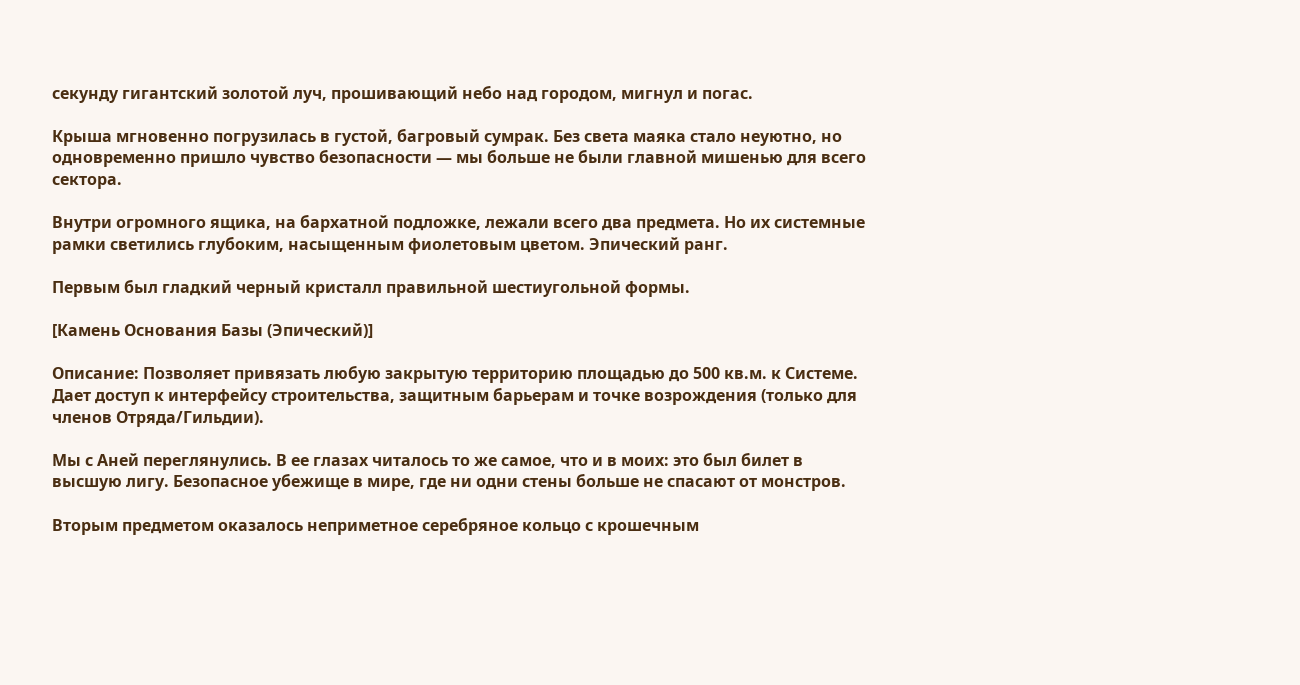секунду гигантский золотой луч, прошивающий небо над городом, мигнул и погас.

Крыша мгновенно погрузилась в густой, багровый сумрак. Без света маяка стало неуютно, но одновременно пришло чувство безопасности — мы больше не были главной мишенью для всего сектора.

Внутри огромного ящика, на бархатной подложке, лежали всего два предмета. Но их системные рамки светились глубоким, насыщенным фиолетовым цветом. Эпический ранг.

Первым был гладкий черный кристалл правильной шестиугольной формы.

[Камень Основания Базы (Эпический)]

Описание: Позволяет привязать любую закрытую территорию площадью до 500 кв.м. к Системе. Дает доступ к интерфейсу строительства, защитным барьерам и точке возрождения (только для членов Отряда/Гильдии).

Мы с Аней переглянулись. В ее глазах читалось то же самое, что и в моих: это был билет в высшую лигу. Безопасное убежище в мире, где ни одни стены больше не спасают от монстров.

Вторым предметом оказалось неприметное серебряное кольцо с крошечным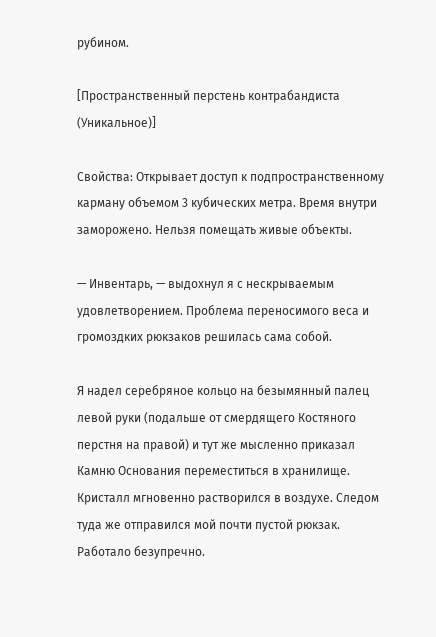рубином.

[Пространственный перстень контрабандиста (Уникальное)]

Свойства: Открывает доступ к подпространственному карману объемом 3 кубических метра. Время внутри заморожено. Нельзя помещать живые объекты.

— Инвентарь, — выдохнул я с нескрываемым удовлетворением. Проблема переносимого веса и громоздких рюкзаков решилась сама собой.

Я надел серебряное кольцо на безымянный палец левой руки (подальше от смердящего Костяного перстня на правой) и тут же мысленно приказал Камню Основания переместиться в хранилище. Кристалл мгновенно растворился в воздухе. Следом туда же отправился мой почти пустой рюкзак. Работало безупречно.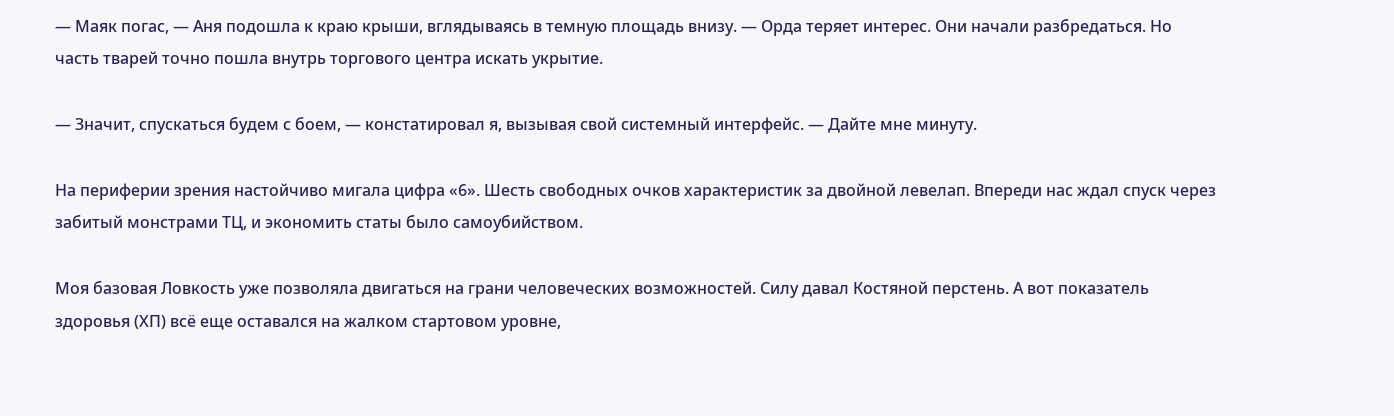— Маяк погас, — Аня подошла к краю крыши, вглядываясь в темную площадь внизу. — Орда теряет интерес. Они начали разбредаться. Но часть тварей точно пошла внутрь торгового центра искать укрытие.

— Значит, спускаться будем с боем, — констатировал я, вызывая свой системный интерфейс. — Дайте мне минуту.

На периферии зрения настойчиво мигала цифра «6». Шесть свободных очков характеристик за двойной левелап. Впереди нас ждал спуск через забитый монстрами ТЦ, и экономить статы было самоубийством.

Моя базовая Ловкость уже позволяла двигаться на грани человеческих возможностей. Силу давал Костяной перстень. А вот показатель здоровья (ХП) всё еще оставался на жалком стартовом уровне,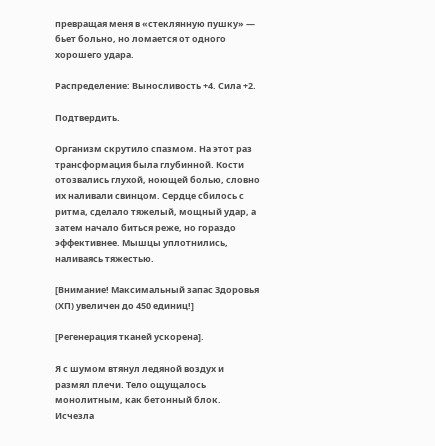превращая меня в «стеклянную пушку» — бьет больно, но ломается от одного хорошего удара.

Распределение: Выносливость +4. Сила +2.

Подтвердить.

Организм скрутило спазмом. На этот раз трансформация была глубинной. Кости отозвались глухой, ноющей болью, словно их наливали свинцом. Сердце сбилось с ритма, сделало тяжелый, мощный удар, а затем начало биться реже, но гораздо эффективнее. Мышцы уплотнились, наливаясь тяжестью.

[Внимание! Максимальный запас Здоровья (ХП) увеличен до 450 единиц!]

[Регенерация тканей ускорена].

Я с шумом втянул ледяной воздух и размял плечи. Тело ощущалось монолитным, как бетонный блок. Исчезла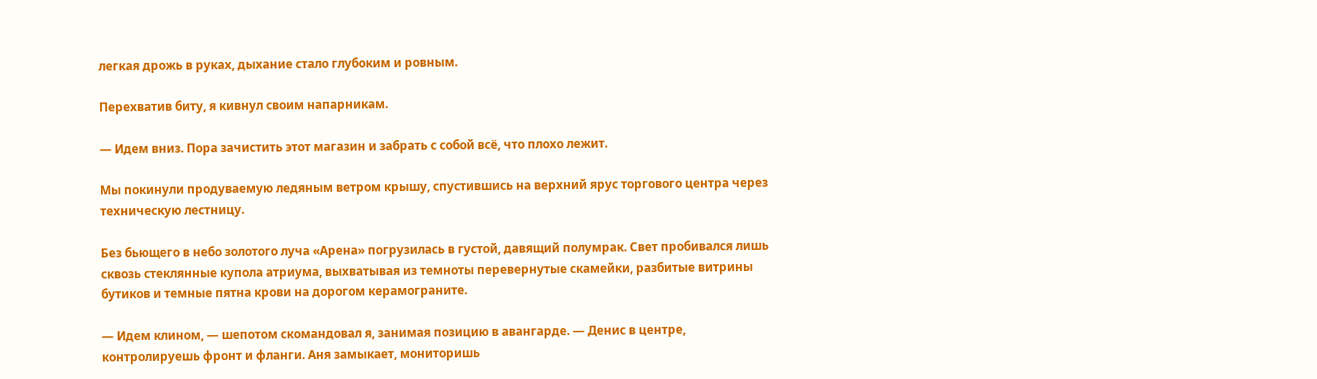легкая дрожь в руках, дыхание стало глубоким и ровным.

Перехватив биту, я кивнул своим напарникам.

— Идем вниз. Пора зачистить этот магазин и забрать с собой всё, что плохо лежит.

Мы покинули продуваемую ледяным ветром крышу, спустившись на верхний ярус торгового центра через техническую лестницу.

Без бьющего в небо золотого луча «Арена» погрузилась в густой, давящий полумрак. Свет пробивался лишь сквозь стеклянные купола атриума, выхватывая из темноты перевернутые скамейки, разбитые витрины бутиков и темные пятна крови на дорогом керамограните.

— Идем клином, — шепотом скомандовал я, занимая позицию в авангарде. — Денис в центре, контролируешь фронт и фланги. Аня замыкает, мониторишь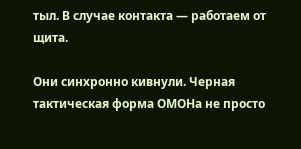тыл. В случае контакта — работаем от щита.

Они синхронно кивнули. Черная тактическая форма ОМОНа не просто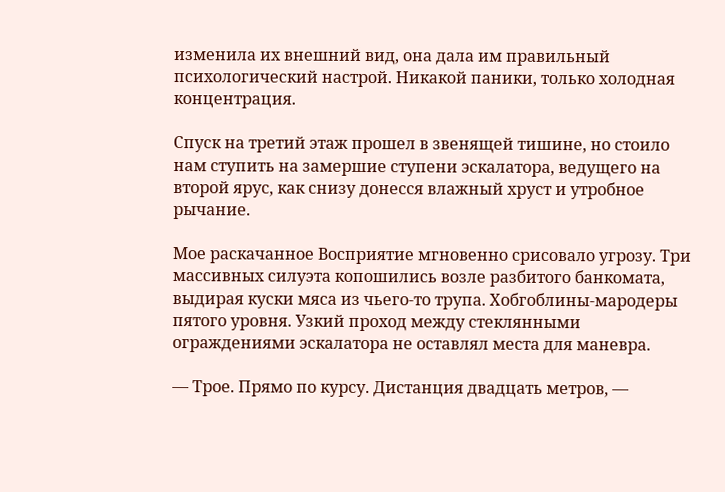изменила их внешний вид, она дала им правильный психологический настрой. Никакой паники, только холодная концентрация.

Спуск на третий этаж прошел в звенящей тишине, но стоило нам ступить на замершие ступени эскалатора, ведущего на второй ярус, как снизу донесся влажный хруст и утробное рычание.

Мое раскачанное Восприятие мгновенно срисовало угрозу. Три массивных силуэта копошились возле разбитого банкомата, выдирая куски мяса из чьего-то трупа. Хобгоблины-мародеры пятого уровня. Узкий проход между стеклянными ограждениями эскалатора не оставлял места для маневра.

— Трое. Прямо по курсу. Дистанция двадцать метров, —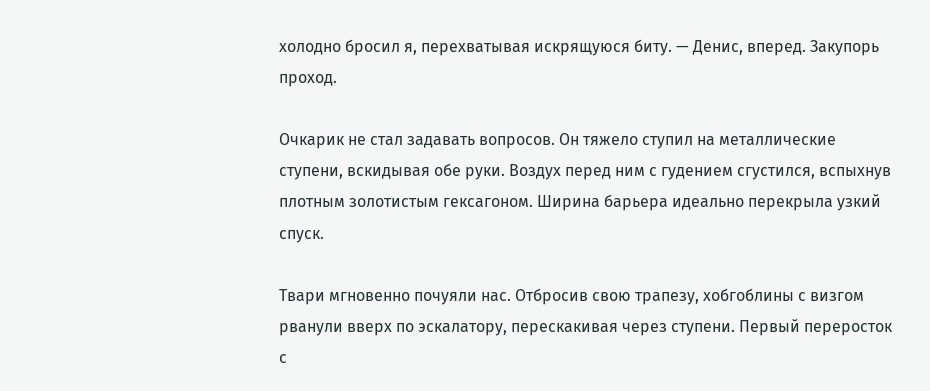холодно бросил я, перехватывая искрящуюся биту. — Денис, вперед. Закупорь проход.

Очкарик не стал задавать вопросов. Он тяжело ступил на металлические ступени, вскидывая обе руки. Воздух перед ним с гудением сгустился, вспыхнув плотным золотистым гексагоном. Ширина барьера идеально перекрыла узкий спуск.

Твари мгновенно почуяли нас. Отбросив свою трапезу, хобгоблины с визгом рванули вверх по эскалатору, перескакивая через ступени. Первый переросток с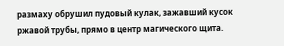размаху обрушил пудовый кулак, зажавший кусок ржавой трубы, прямо в центр магического щита.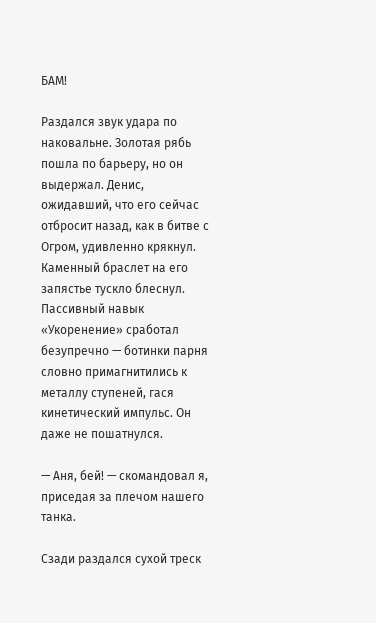БАМ!

Раздался звук удара по наковальне. Золотая рябь пошла по барьеру, но он выдержал. Денис, ожидавший, что его сейчас отбросит назад, как в битве с Огром, удивленно крякнул. Каменный браслет на его запястье тускло блеснул. Пассивный навык «Укоренение» сработал безупречно — ботинки парня словно примагнитились к металлу ступеней, гася кинетический импульс. Он даже не пошатнулся.

— Аня, бей! — скомандовал я, приседая за плечом нашего танка.

Сзади раздался сухой треск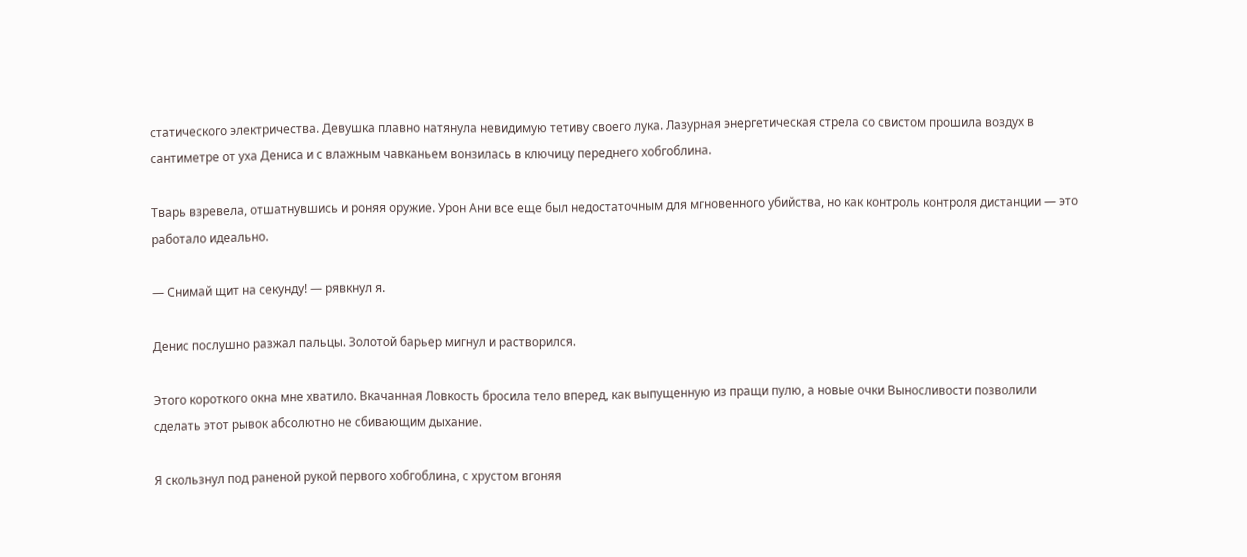статического электричества. Девушка плавно натянула невидимую тетиву своего лука. Лазурная энергетическая стрела со свистом прошила воздух в сантиметре от уха Дениса и с влажным чавканьем вонзилась в ключицу переднего хобгоблина.

Тварь взревела, отшатнувшись и роняя оружие. Урон Ани все еще был недостаточным для мгновенного убийства, но как контроль контроля дистанции — это работало идеально.

— Снимай щит на секунду! — рявкнул я.

Денис послушно разжал пальцы. Золотой барьер мигнул и растворился.

Этого короткого окна мне хватило. Вкачанная Ловкость бросила тело вперед, как выпущенную из пращи пулю, а новые очки Выносливости позволили сделать этот рывок абсолютно не сбивающим дыхание.

Я скользнул под раненой рукой первого хобгоблина, с хрустом вгоняя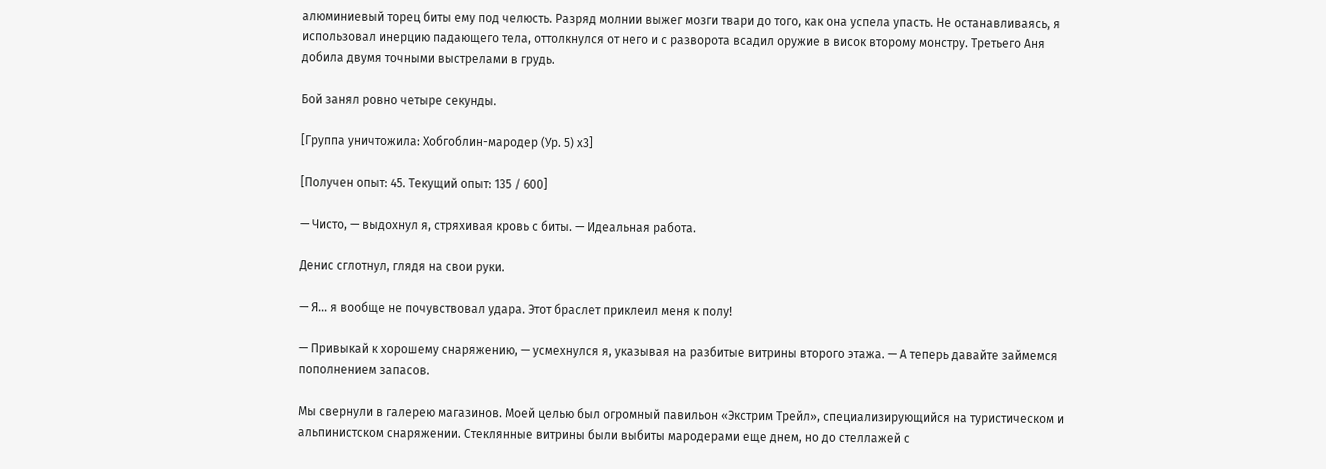алюминиевый торец биты ему под челюсть. Разряд молнии выжег мозги твари до того, как она успела упасть. Не останавливаясь, я использовал инерцию падающего тела, оттолкнулся от него и с разворота всадил оружие в висок второму монстру. Третьего Аня добила двумя точными выстрелами в грудь.

Бой занял ровно четыре секунды.

[Группа уничтожила: Хобгоблин-мародер (Ур. 5) х3]

[Получен опыт: 45. Текущий опыт: 135 / 600]

— Чисто, — выдохнул я, стряхивая кровь с биты. — Идеальная работа.

Денис сглотнул, глядя на свои руки.

— Я... я вообще не почувствовал удара. Этот браслет приклеил меня к полу!

— Привыкай к хорошему снаряжению, — усмехнулся я, указывая на разбитые витрины второго этажа. — А теперь давайте займемся пополнением запасов.

Мы свернули в галерею магазинов. Моей целью был огромный павильон «Экстрим Трейл», специализирующийся на туристическом и альпинистском снаряжении. Стеклянные витрины были выбиты мародерами еще днем, но до стеллажей с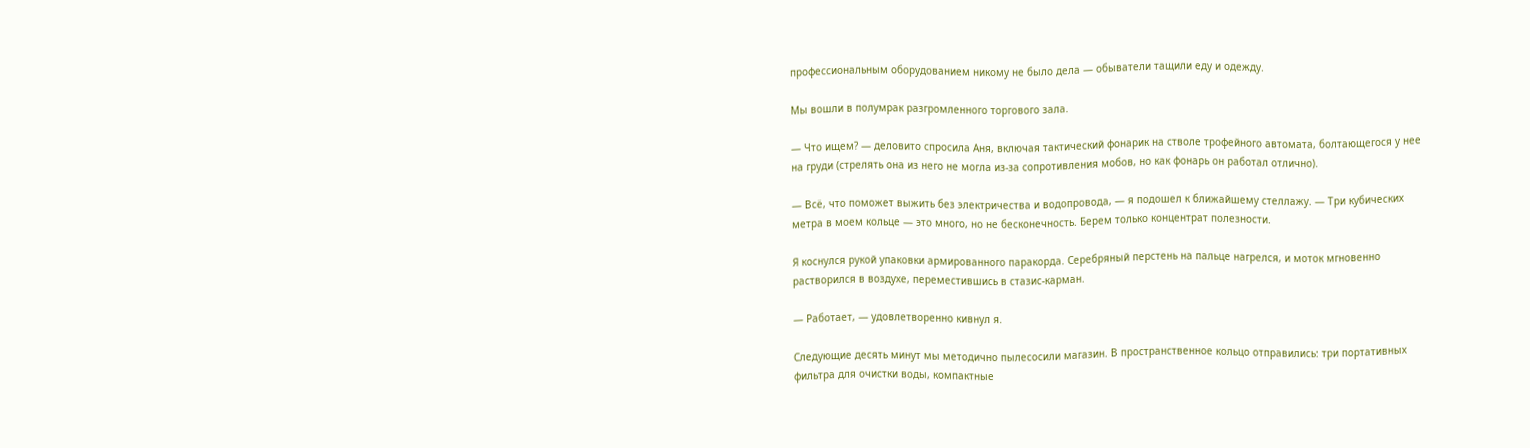профессиональным оборудованием никому не было дела — обыватели тащили еду и одежду.

Мы вошли в полумрак разгромленного торгового зала.

— Что ищем? — деловито спросила Аня, включая тактический фонарик на стволе трофейного автомата, болтающегося у нее на груди (стрелять она из него не могла из-за сопротивления мобов, но как фонарь он работал отлично).

— Всё, что поможет выжить без электричества и водопровода, — я подошел к ближайшему стеллажу. — Три кубических метра в моем кольце — это много, но не бесконечность. Берем только концентрат полезности.

Я коснулся рукой упаковки армированного паракорда. Серебряный перстень на пальце нагрелся, и моток мгновенно растворился в воздухе, переместившись в стазис-карман.

— Работает, — удовлетворенно кивнул я.

Следующие десять минут мы методично пылесосили магазин. В пространственное кольцо отправились: три портативных фильтра для очистки воды, компактные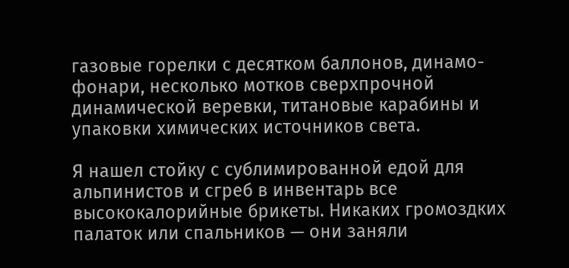газовые горелки с десятком баллонов, динамо-фонари, несколько мотков сверхпрочной динамической веревки, титановые карабины и упаковки химических источников света.

Я нашел стойку с сублимированной едой для альпинистов и сгреб в инвентарь все высококалорийные брикеты. Никаких громоздких палаток или спальников — они заняли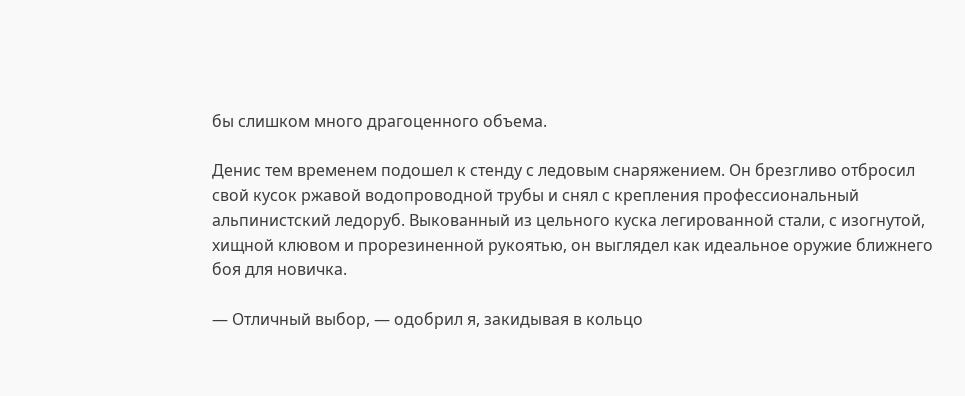бы слишком много драгоценного объема.

Денис тем временем подошел к стенду с ледовым снаряжением. Он брезгливо отбросил свой кусок ржавой водопроводной трубы и снял с крепления профессиональный альпинистский ледоруб. Выкованный из цельного куска легированной стали, с изогнутой, хищной клювом и прорезиненной рукоятью, он выглядел как идеальное оружие ближнего боя для новичка.

— Отличный выбор, — одобрил я, закидывая в кольцо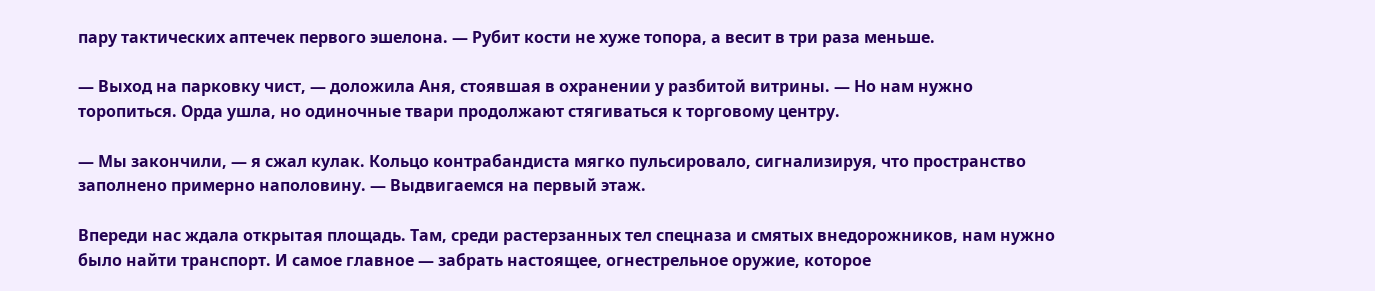пару тактических аптечек первого эшелона. — Рубит кости не хуже топора, а весит в три раза меньше.

— Выход на парковку чист, — доложила Аня, стоявшая в охранении у разбитой витрины. — Но нам нужно торопиться. Орда ушла, но одиночные твари продолжают стягиваться к торговому центру.

— Мы закончили, — я сжал кулак. Кольцо контрабандиста мягко пульсировало, сигнализируя, что пространство заполнено примерно наполовину. — Выдвигаемся на первый этаж.

Впереди нас ждала открытая площадь. Там, среди растерзанных тел спецназа и смятых внедорожников, нам нужно было найти транспорт. И самое главное — забрать настоящее, огнестрельное оружие, которое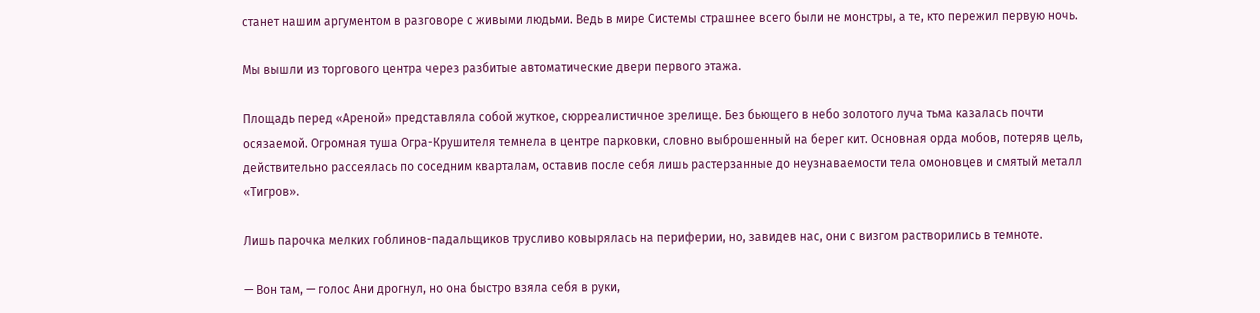станет нашим аргументом в разговоре с живыми людьми. Ведь в мире Системы страшнее всего были не монстры, а те, кто пережил первую ночь.

Мы вышли из торгового центра через разбитые автоматические двери первого этажа.

Площадь перед «Ареной» представляла собой жуткое, сюрреалистичное зрелище. Без бьющего в небо золотого луча тьма казалась почти осязаемой. Огромная туша Огра-Крушителя темнела в центре парковки, словно выброшенный на берег кит. Основная орда мобов, потеряв цель, действительно рассеялась по соседним кварталам, оставив после себя лишь растерзанные до неузнаваемости тела омоновцев и смятый металл «Тигров».

Лишь парочка мелких гоблинов-падальщиков трусливо ковырялась на периферии, но, завидев нас, они с визгом растворились в темноте.

— Вон там, — голос Ани дрогнул, но она быстро взяла себя в руки,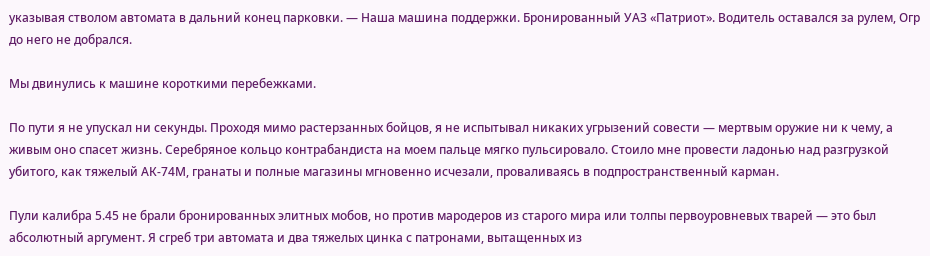указывая стволом автомата в дальний конец парковки. — Наша машина поддержки. Бронированный УАЗ «Патриот». Водитель оставался за рулем, Огр до него не добрался.

Мы двинулись к машине короткими перебежками.

По пути я не упускал ни секунды. Проходя мимо растерзанных бойцов, я не испытывал никаких угрызений совести — мертвым оружие ни к чему, а живым оно спасет жизнь. Серебряное кольцо контрабандиста на моем пальце мягко пульсировало. Стоило мне провести ладонью над разгрузкой убитого, как тяжелый АК-74М, гранаты и полные магазины мгновенно исчезали, проваливаясь в подпространственный карман.

Пули калибра 5.45 не брали бронированных элитных мобов, но против мародеров из старого мира или толпы первоуровневых тварей — это был абсолютный аргумент. Я сгреб три автомата и два тяжелых цинка с патронами, вытащенных из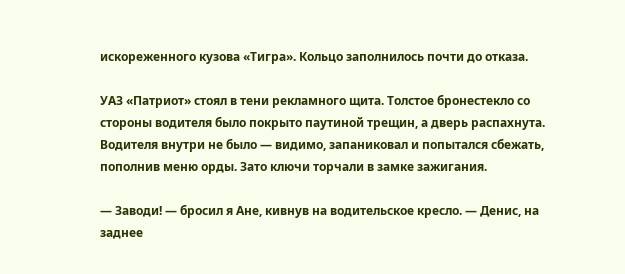искореженного кузова «Тигра». Кольцо заполнилось почти до отказа.

УАЗ «Патриот» стоял в тени рекламного щита. Толстое бронестекло со стороны водителя было покрыто паутиной трещин, а дверь распахнута. Водителя внутри не было — видимо, запаниковал и попытался сбежать, пополнив меню орды. Зато ключи торчали в замке зажигания.

— Заводи! — бросил я Ане, кивнув на водительское кресло. — Денис, на заднее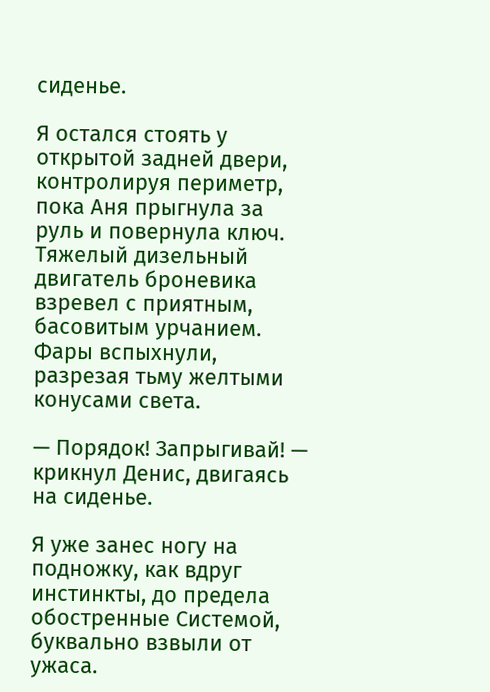сиденье.

Я остался стоять у открытой задней двери, контролируя периметр, пока Аня прыгнула за руль и повернула ключ. Тяжелый дизельный двигатель броневика взревел с приятным, басовитым урчанием. Фары вспыхнули, разрезая тьму желтыми конусами света.

— Порядок! Запрыгивай! — крикнул Денис, двигаясь на сиденье.

Я уже занес ногу на подножку, как вдруг инстинкты, до предела обостренные Системой, буквально взвыли от ужаса.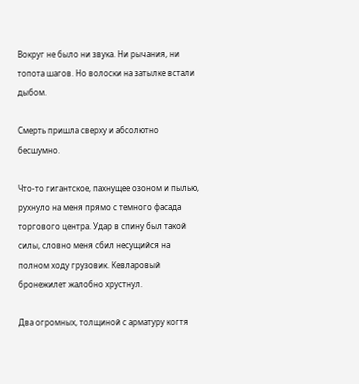Вокруг не было ни звука. Ни рычания, ни топота шагов. Но волоски на затылке встали дыбом.

Смерть пришла сверху и абсолютно бесшумно.

Что-то гигантское, пахнущее озоном и пылью, рухнуло на меня прямо с темного фасада торгового центра. Удар в спину был такой силы, словно меня сбил несущийся на полном ходу грузовик. Кевларовый бронежилет жалобно хрустнул.

Два огромных, толщиной с арматуру когтя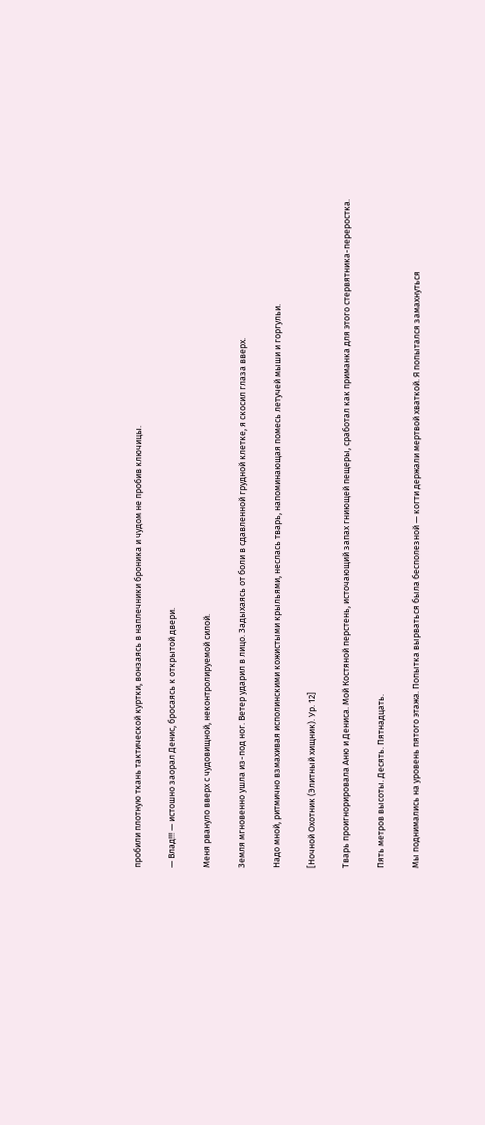пробили плотную ткань тактической куртки, вонзаясь в наплечники броника и чудом не пробив ключицы.

— Влад!!! — истошно заорал Денис, бросаясь к открытой двери.

Меня рвануло вверх с чудовищной, неконтролируемой силой.

Земля мгновенно ушла из-под ног. Ветер ударил в лицо. Задыхаясь от боли в сдавленной грудной клетке, я скосил глаза вверх.

Надо мной, ритмично взмахивая исполинскими кожистыми крыльями, неслась тварь, напоминающая помесь летучей мыши и горгульи.

[Ночной Охотник (Элитный хищник). Ур. 12]

Тварь проигнорировала Аню и Дениса. Мой Костяной перстень, источающий запах гниющей пещеры, сработал как приманка для этого стервятника-переростка.

Пять метров высоты. Десять. Пятнадцать.

Мы поднимались на уровень пятого этажа. Попытка вырваться была бесполезной — когти держали мертвой хваткой. Я попытался замахнуться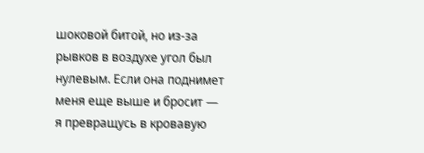шоковой битой, но из-за рывков в воздухе угол был нулевым. Если она поднимет меня еще выше и бросит — я превращусь в кровавую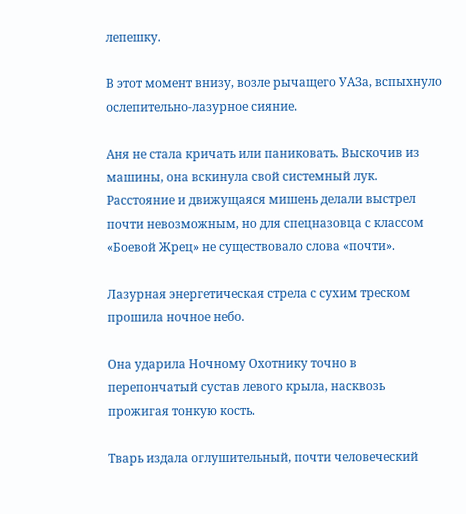лепешку.

В этот момент внизу, возле рычащего УАЗа, вспыхнуло ослепительно-лазурное сияние.

Аня не стала кричать или паниковать. Выскочив из машины, она вскинула свой системный лук. Расстояние и движущаяся мишень делали выстрел почти невозможным, но для спецназовца с классом «Боевой Жрец» не существовало слова «почти».

Лазурная энергетическая стрела с сухим треском прошила ночное небо.

Она ударила Ночному Охотнику точно в перепончатый сустав левого крыла, насквозь прожигая тонкую кость.

Тварь издала оглушительный, почти человеческий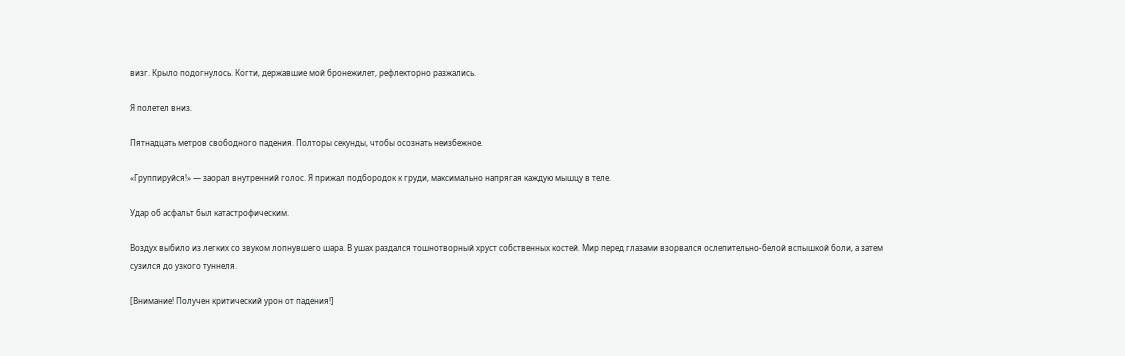визг. Крыло подогнулось. Когти, державшие мой бронежилет, рефлекторно разжались.

Я полетел вниз.

Пятнадцать метров свободного падения. Полторы секунды, чтобы осознать неизбежное.

«Группируйся!» — заорал внутренний голос. Я прижал подбородок к груди, максимально напрягая каждую мышцу в теле.

Удар об асфальт был катастрофическим.

Воздух выбило из легких со звуком лопнувшего шара. В ушах раздался тошнотворный хруст собственных костей. Мир перед глазами взорвался ослепительно-белой вспышкой боли, а затем сузился до узкого туннеля.

[Внимание! Получен критический урон от падения!]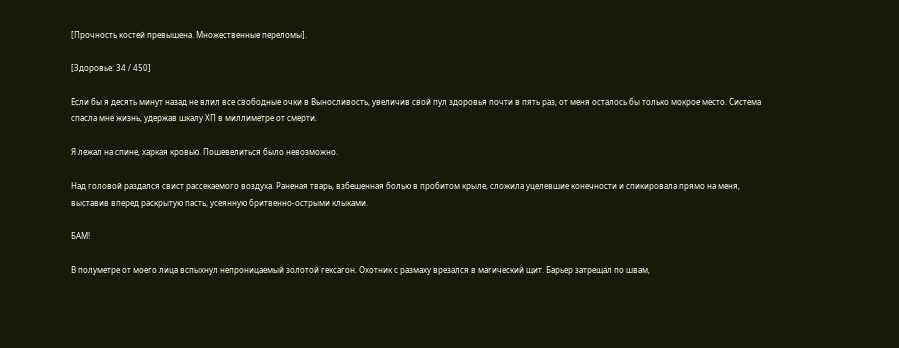[Прочность костей превышена. Множественные переломы].

[Здоровье: 34 / 450]

Если бы я десять минут назад не влил все свободные очки в Выносливость, увеличив свой пул здоровья почти в пять раз, от меня осталось бы только мокрое место. Система спасла мне жизнь, удержав шкалу ХП в миллиметре от смерти.

Я лежал на спине, харкая кровью. Пошевелиться было невозможно.

Над головой раздался свист рассекаемого воздуха. Раненая тварь, взбешенная болью в пробитом крыле, сложила уцелевшие конечности и спикировала прямо на меня, выставив вперед раскрытую пасть, усеянную бритвенно-острыми клыками.

БАМ!

В полуметре от моего лица вспыхнул непроницаемый золотой гексагон. Охотник с размаху врезался в магический щит. Барьер затрещал по швам,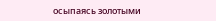осыпаясь золотыми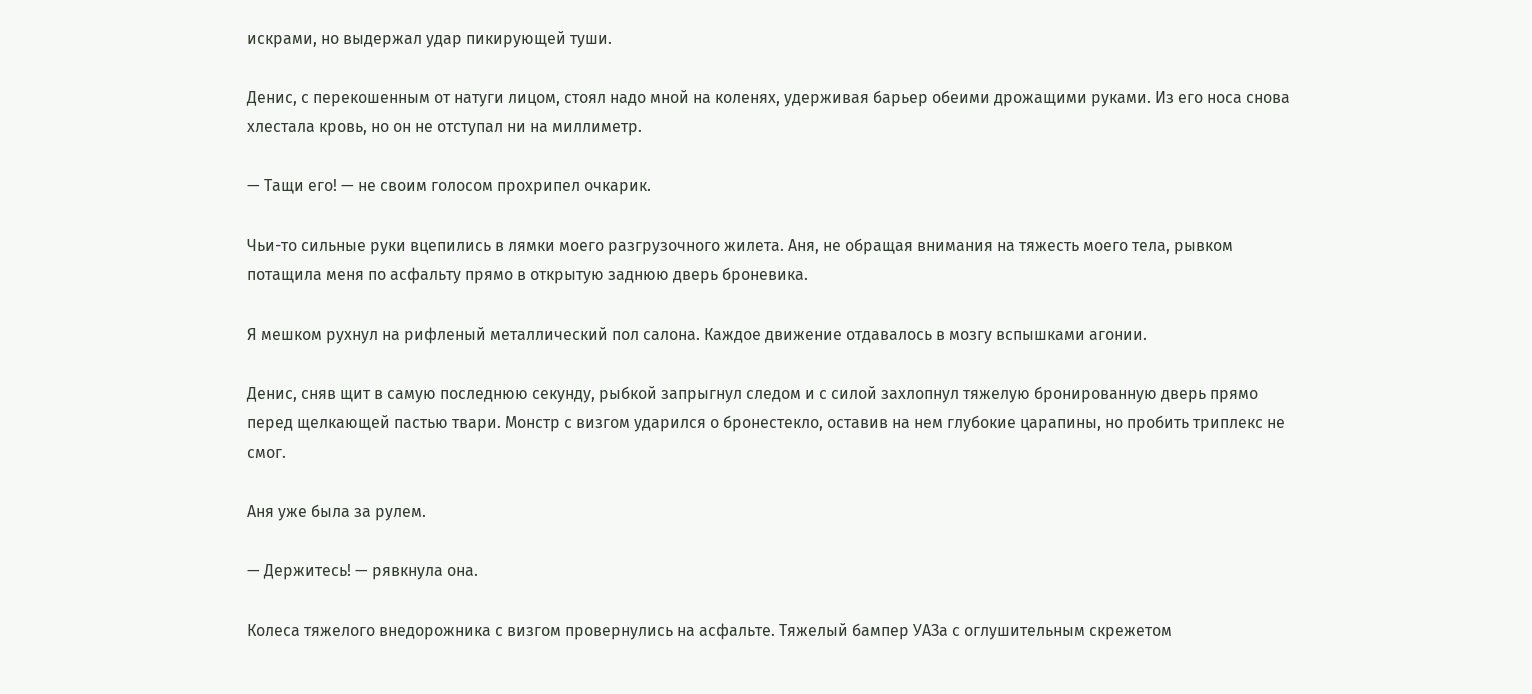искрами, но выдержал удар пикирующей туши.

Денис, с перекошенным от натуги лицом, стоял надо мной на коленях, удерживая барьер обеими дрожащими руками. Из его носа снова хлестала кровь, но он не отступал ни на миллиметр.

— Тащи его! — не своим голосом прохрипел очкарик.

Чьи-то сильные руки вцепились в лямки моего разгрузочного жилета. Аня, не обращая внимания на тяжесть моего тела, рывком потащила меня по асфальту прямо в открытую заднюю дверь броневика.

Я мешком рухнул на рифленый металлический пол салона. Каждое движение отдавалось в мозгу вспышками агонии.

Денис, сняв щит в самую последнюю секунду, рыбкой запрыгнул следом и с силой захлопнул тяжелую бронированную дверь прямо перед щелкающей пастью твари. Монстр с визгом ударился о бронестекло, оставив на нем глубокие царапины, но пробить триплекс не смог.

Аня уже была за рулем.

— Держитесь! — рявкнула она.

Колеса тяжелого внедорожника с визгом провернулись на асфальте. Тяжелый бампер УАЗа с оглушительным скрежетом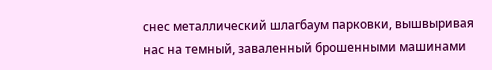снес металлический шлагбаум парковки, вышвыривая нас на темный, заваленный брошенными машинами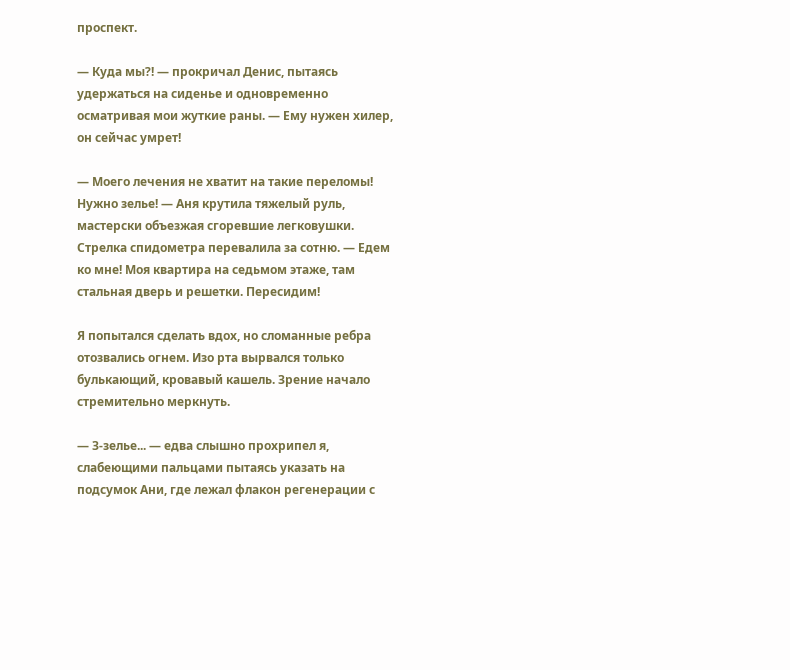проспект.

— Куда мы?! — прокричал Денис, пытаясь удержаться на сиденье и одновременно осматривая мои жуткие раны. — Ему нужен хилер, он сейчас умрет!

— Моего лечения не хватит на такие переломы! Нужно зелье! — Аня крутила тяжелый руль, мастерски объезжая сгоревшие легковушки. Стрелка спидометра перевалила за сотню. — Едем ко мне! Моя квартира на седьмом этаже, там стальная дверь и решетки. Пересидим!

Я попытался сделать вдох, но сломанные ребра отозвались огнем. Изо рта вырвался только булькающий, кровавый кашель. Зрение начало стремительно меркнуть.

— З-зелье... — едва слышно прохрипел я, слабеющими пальцами пытаясь указать на подсумок Ани, где лежал флакон регенерации с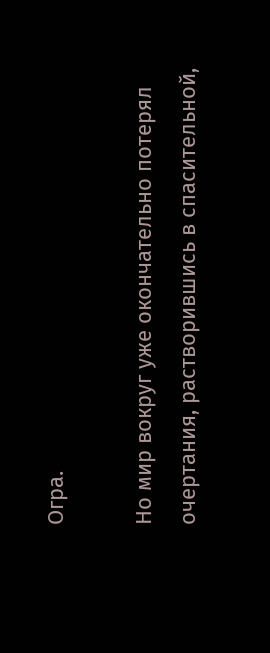Огра.

Но мир вокруг уже окончательно потерял очертания, растворившись в спасительной,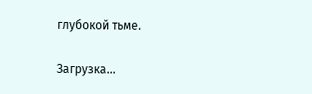глубокой тьме.

Загрузка...